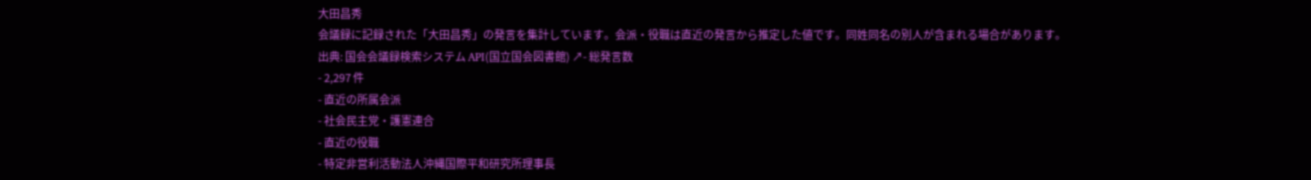大田昌秀
会議録に記録された「大田昌秀」の発言を集計しています。会派・役職は直近の発言から推定した値です。同姓同名の別人が含まれる場合があります。
出典: 国会会議録検索システム API(国立国会図書館) ↗- 総発言数
- 2,297 件
- 直近の所属会派
- 社会民主党・護憲連合
- 直近の役職
- 特定非営利活動法人沖縄国際平和研究所理事長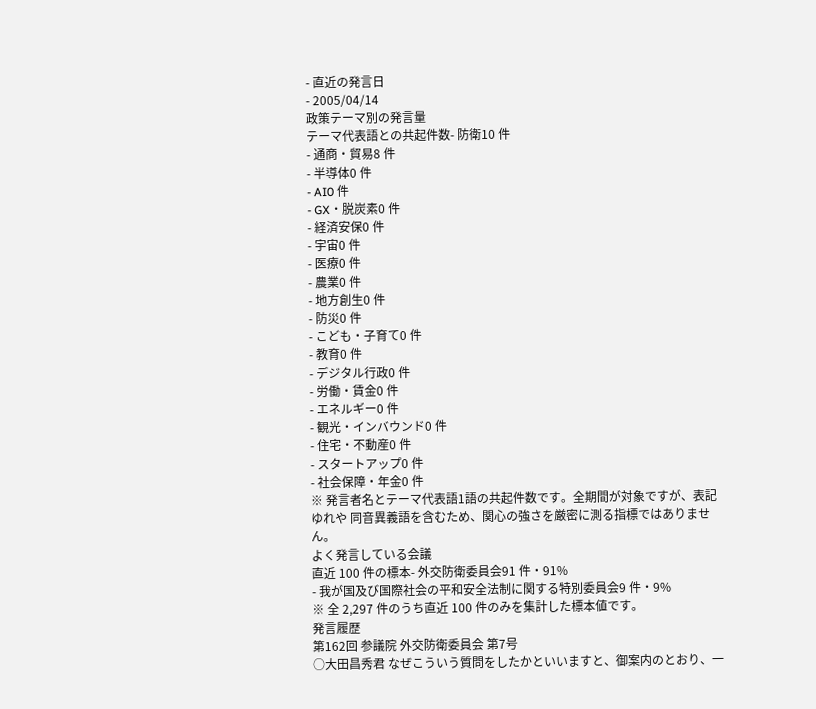- 直近の発言日
- 2005/04/14
政策テーマ別の発言量
テーマ代表語との共起件数- 防衛10 件
- 通商・貿易8 件
- 半導体0 件
- AI0 件
- GX・脱炭素0 件
- 経済安保0 件
- 宇宙0 件
- 医療0 件
- 農業0 件
- 地方創生0 件
- 防災0 件
- こども・子育て0 件
- 教育0 件
- デジタル行政0 件
- 労働・賃金0 件
- エネルギー0 件
- 観光・インバウンド0 件
- 住宅・不動産0 件
- スタートアップ0 件
- 社会保障・年金0 件
※ 発言者名とテーマ代表語1語の共起件数です。全期間が対象ですが、表記ゆれや 同音異義語を含むため、関心の強さを厳密に測る指標ではありません。
よく発言している会議
直近 100 件の標本- 外交防衛委員会91 件・91%
- 我が国及び国際社会の平和安全法制に関する特別委員会9 件・9%
※ 全 2,297 件のうち直近 100 件のみを集計した標本値です。
発言履歴
第162回 参議院 外交防衛委員会 第7号
○大田昌秀君 なぜこういう質問をしたかといいますと、御案内のとおり、一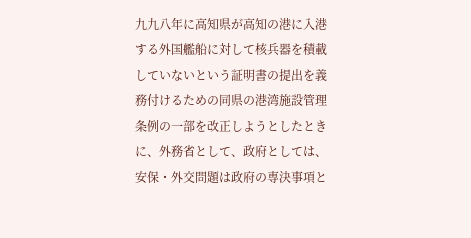九九八年に高知県が高知の港に入港する外国艦船に対して核兵器を積載していないという証明書の提出を義務付けるための同県の港湾施設管理条例の一部を改正しようとしたときに、外務省として、政府としては、安保・外交問題は政府の専決事項と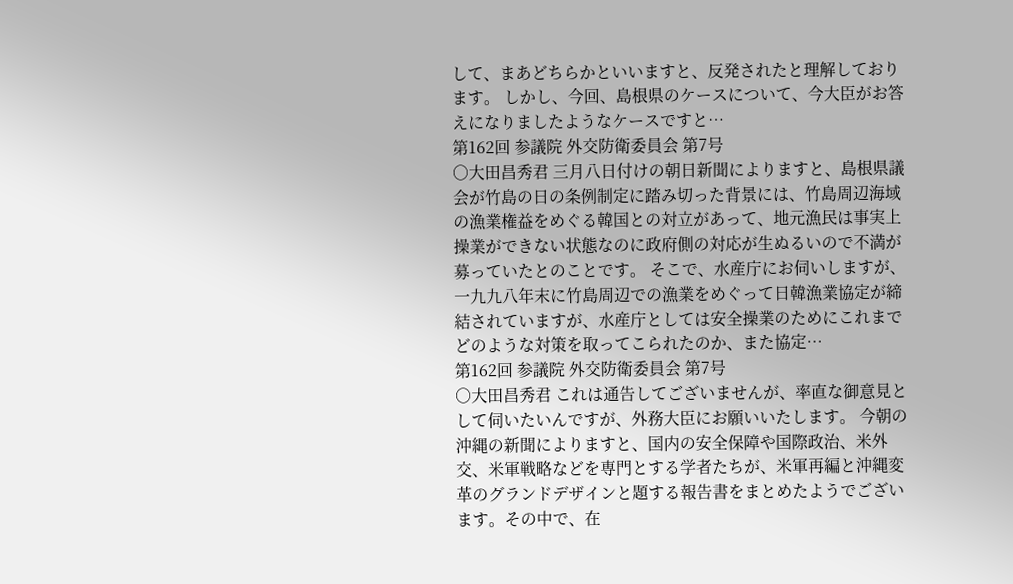して、まあどちらかといいますと、反発されたと理解しております。 しかし、今回、島根県のケースについて、今大臣がお答えになりましたようなケースですと…
第162回 参議院 外交防衛委員会 第7号
○大田昌秀君 三月八日付けの朝日新聞によりますと、島根県議会が竹島の日の条例制定に踏み切った背景には、竹島周辺海域の漁業権益をめぐる韓国との対立があって、地元漁民は事実上操業ができない状態なのに政府側の対応が生ぬるいので不満が募っていたとのことです。 そこで、水産庁にお伺いしますが、一九九八年末に竹島周辺での漁業をめぐって日韓漁業協定が締結されていますが、水産庁としては安全操業のためにこれまでどのような対策を取ってこられたのか、また協定…
第162回 参議院 外交防衛委員会 第7号
○大田昌秀君 これは通告してございませんが、率直な御意見として伺いたいんですが、外務大臣にお願いいたします。 今朝の沖縄の新聞によりますと、国内の安全保障や国際政治、米外交、米軍戦略などを専門とする学者たちが、米軍再編と沖縄変革のグランドデザインと題する報告書をまとめたようでございます。その中で、在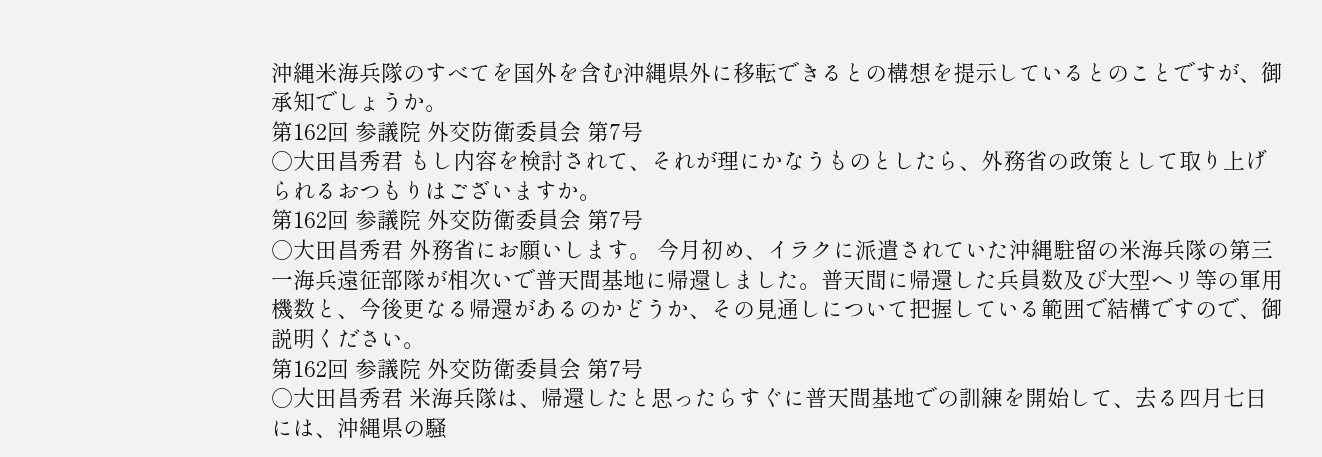沖縄米海兵隊のすべてを国外を含む沖縄県外に移転できるとの構想を提示しているとのことですが、御承知でしょうか。
第162回 参議院 外交防衛委員会 第7号
○大田昌秀君 もし内容を検討されて、それが理にかなうものとしたら、外務省の政策として取り上げられるおつもりはございますか。
第162回 参議院 外交防衛委員会 第7号
○大田昌秀君 外務省にお願いします。 今月初め、イラクに派遣されていた沖縄駐留の米海兵隊の第三一海兵遠征部隊が相次いで普天間基地に帰還しました。普天間に帰還した兵員数及び大型ヘリ等の軍用機数と、今後更なる帰還があるのかどうか、その見通しについて把握している範囲で結構ですので、御説明ください。
第162回 参議院 外交防衛委員会 第7号
○大田昌秀君 米海兵隊は、帰還したと思ったらすぐに普天間基地での訓練を開始して、去る四月七日には、沖縄県の騒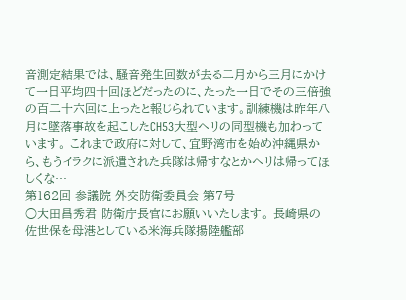音測定結果では、騒音発生回数が去る二月から三月にかけて一日平均四十回ほどだったのに、たった一日でその三倍強の百二十六回に上ったと報じられています。訓練機は昨年八月に墜落事故を起こしたCH53大型ヘリの同型機も加わっています。 これまで政府に対して、宜野湾市を始め沖縄県から、もうイラクに派遣された兵隊は帰すなとかヘリは帰ってほしくな…
第162回 参議院 外交防衛委員会 第7号
○大田昌秀君 防衛庁長官にお願いいたします。 長崎県の佐世保を母港としている米海兵隊揚陸艦部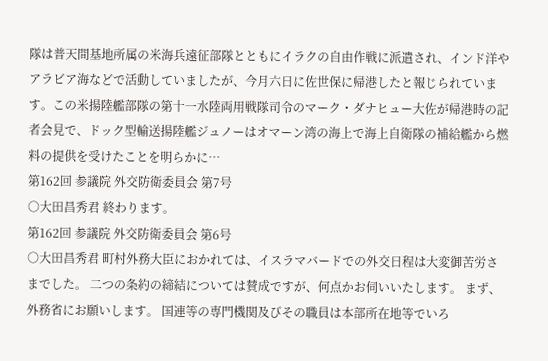隊は普天間基地所属の米海兵遠征部隊とともにイラクの自由作戦に派遣され、インド洋やアラビア海などで活動していましたが、今月六日に佐世保に帰港したと報じられています。この米揚陸艦部隊の第十一水陸両用戦隊司令のマーク・ダナヒュー大佐が帰港時の記者会見で、ドック型輸送揚陸艦ジュノーはオマーン湾の海上で海上自衛隊の補給艦から燃料の提供を受けたことを明らかに…
第162回 参議院 外交防衛委員会 第7号
○大田昌秀君 終わります。
第162回 参議院 外交防衛委員会 第6号
○大田昌秀君 町村外務大臣におかれては、イスラマバードでの外交日程は大変御苦労さまでした。 二つの条約の締結については賛成ですが、何点かお伺いいたします。 まず、外務省にお願いします。 国連等の専門機関及びその職員は本部所在地等でいろ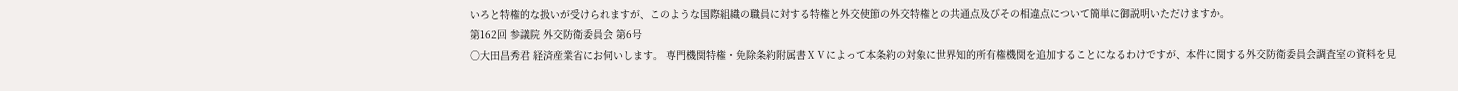いろと特権的な扱いが受けられますが、このような国際組織の職員に対する特権と外交使節の外交特権との共通点及びその相違点について簡単に御説明いただけますか。
第162回 参議院 外交防衛委員会 第6号
○大田昌秀君 経済産業省にお伺いします。 専門機関特権・免除条約附属書ⅩⅤによって本条約の対象に世界知的所有権機関を追加することになるわけですが、本件に関する外交防衛委員会調査室の資料を見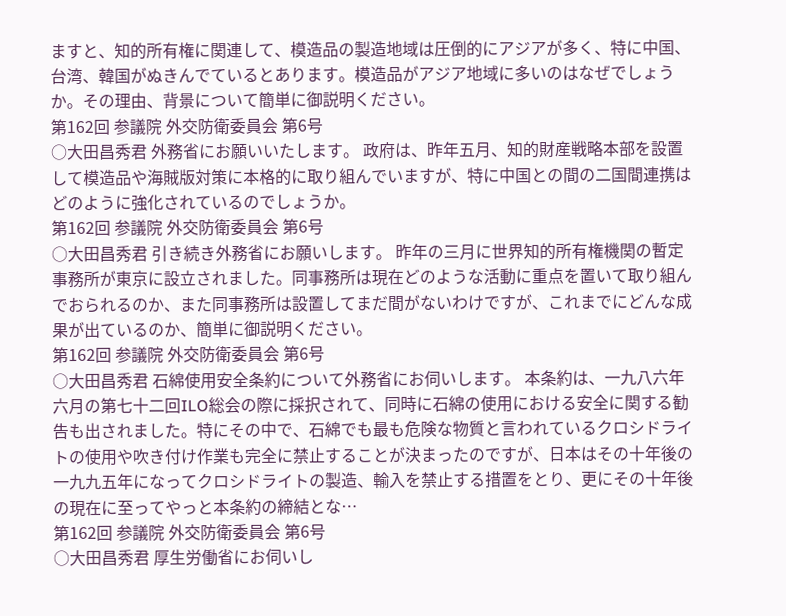ますと、知的所有権に関連して、模造品の製造地域は圧倒的にアジアが多く、特に中国、台湾、韓国がぬきんでているとあります。模造品がアジア地域に多いのはなぜでしょうか。その理由、背景について簡単に御説明ください。
第162回 参議院 外交防衛委員会 第6号
○大田昌秀君 外務省にお願いいたします。 政府は、昨年五月、知的財産戦略本部を設置して模造品や海賊版対策に本格的に取り組んでいますが、特に中国との間の二国間連携はどのように強化されているのでしょうか。
第162回 参議院 外交防衛委員会 第6号
○大田昌秀君 引き続き外務省にお願いします。 昨年の三月に世界知的所有権機関の暫定事務所が東京に設立されました。同事務所は現在どのような活動に重点を置いて取り組んでおられるのか、また同事務所は設置してまだ間がないわけですが、これまでにどんな成果が出ているのか、簡単に御説明ください。
第162回 参議院 外交防衛委員会 第6号
○大田昌秀君 石綿使用安全条約について外務省にお伺いします。 本条約は、一九八六年六月の第七十二回ILO総会の際に採択されて、同時に石綿の使用における安全に関する勧告も出されました。特にその中で、石綿でも最も危険な物質と言われているクロシドライトの使用や吹き付け作業も完全に禁止することが決まったのですが、日本はその十年後の一九九五年になってクロシドライトの製造、輸入を禁止する措置をとり、更にその十年後の現在に至ってやっと本条約の締結とな…
第162回 参議院 外交防衛委員会 第6号
○大田昌秀君 厚生労働省にお伺いし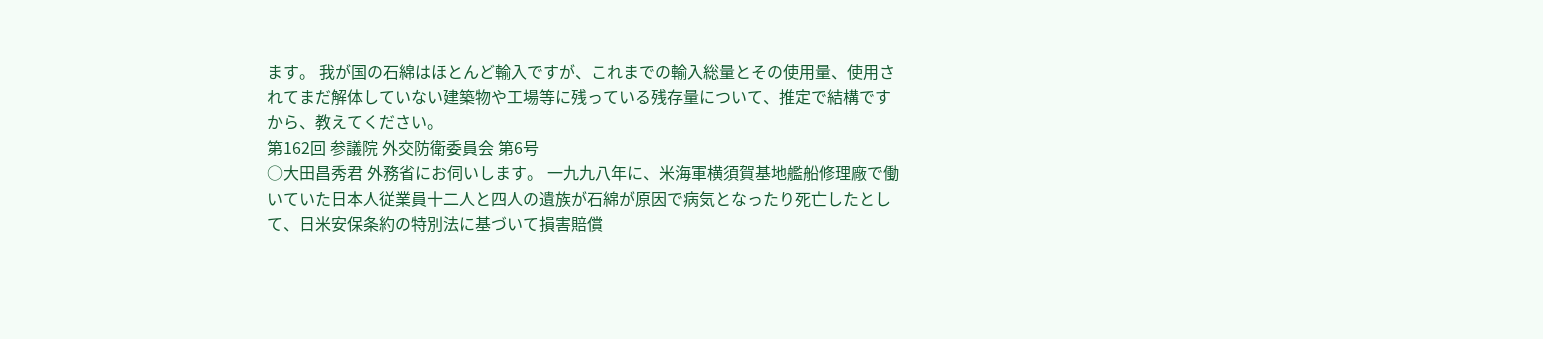ます。 我が国の石綿はほとんど輸入ですが、これまでの輸入総量とその使用量、使用されてまだ解体していない建築物や工場等に残っている残存量について、推定で結構ですから、教えてください。
第162回 参議院 外交防衛委員会 第6号
○大田昌秀君 外務省にお伺いします。 一九九八年に、米海軍横須賀基地艦船修理廠で働いていた日本人従業員十二人と四人の遺族が石綿が原因で病気となったり死亡したとして、日米安保条約の特別法に基づいて損害賠償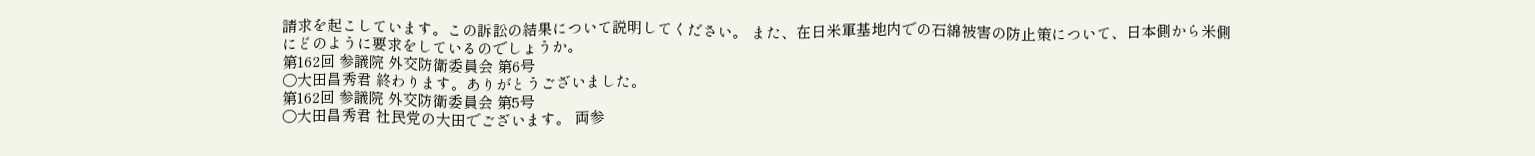請求を起こしています。この訴訟の結果について説明してください。 また、在日米軍基地内での石綿被害の防止策について、日本側から米側にどのように要求をしているのでしょうか。
第162回 参議院 外交防衛委員会 第6号
○大田昌秀君 終わります。ありがとうございました。
第162回 参議院 外交防衛委員会 第5号
○大田昌秀君 社民党の大田でございます。 両参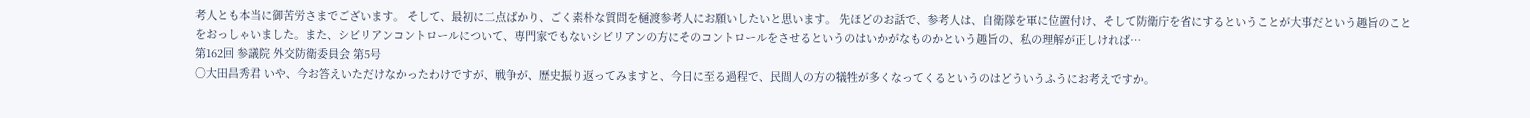考人とも本当に御苦労さまでございます。 そして、最初に二点ばかり、ごく素朴な質問を樋渡参考人にお願いしたいと思います。 先ほどのお話で、参考人は、自衛隊を軍に位置付け、そして防衛庁を省にするということが大事だという趣旨のことをおっしゃいました。また、シビリアンコントロールについて、専門家でもないシビリアンの方にそのコントロールをさせるというのはいかがなものかという趣旨の、私の理解が正しければ…
第162回 参議院 外交防衛委員会 第5号
○大田昌秀君 いや、今お答えいただけなかったわけですが、戦争が、歴史振り返ってみますと、今日に至る過程で、民間人の方の犠牲が多くなってくるというのはどういうふうにお考えですか。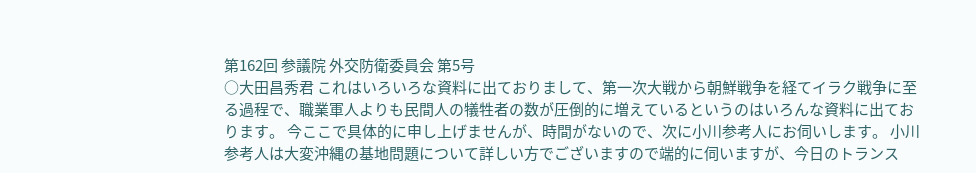第162回 参議院 外交防衛委員会 第5号
○大田昌秀君 これはいろいろな資料に出ておりまして、第一次大戦から朝鮮戦争を経てイラク戦争に至る過程で、職業軍人よりも民間人の犠牲者の数が圧倒的に増えているというのはいろんな資料に出ております。 今ここで具体的に申し上げませんが、時間がないので、次に小川参考人にお伺いします。 小川参考人は大変沖縄の基地問題について詳しい方でございますので端的に伺いますが、今日のトランス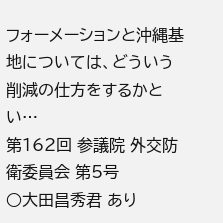フォーメーションと沖縄基地については、どういう削減の仕方をするかとい…
第162回 参議院 外交防衛委員会 第5号
○大田昌秀君 あり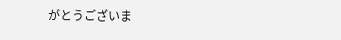がとうございま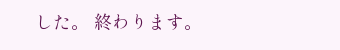した。 終わります。